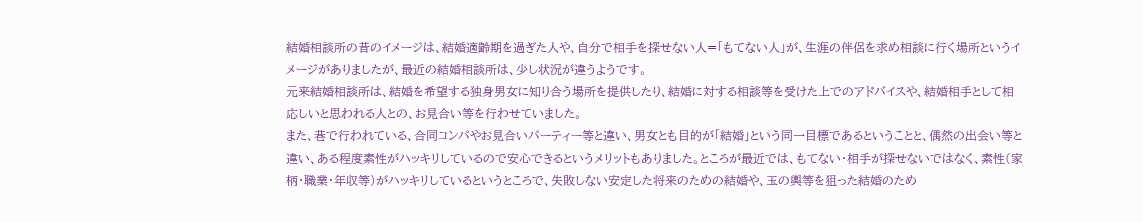結婚相談所の昔のイメージは、結婚適齢期を過ぎた人や、自分で相手を探せない人=「もてない人」が、生涯の伴侶を求め相談に行く場所というイメージがありましたが、最近の結婚相談所は、少し状況が違うようです。
元来結婚相談所は、結婚を希望する独身男女に知り合う場所を提供したり、結婚に対する相談等を受けた上でのアドバイスや、結婚相手として相応しいと思われる人との、お見合い等を行わせていました。
また、巷で行われている、合同コンパやお見合いパーティー等と違い、男女とも目的が「結婚」という同一目標であるということと、偶然の出会い等と違い、ある程度素性がハッキリしているので安心できるというメリットもありました。ところが最近では、もてない・相手が探せないではなく、素性(家柄・職業・年収等)がハッキリしているというところで、失敗しない安定した将来のための結婚や、玉の輿等を狙った結婚のため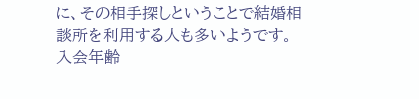に、その相手探しということで結婚相談所を利用する人も多いようです。
入会年齢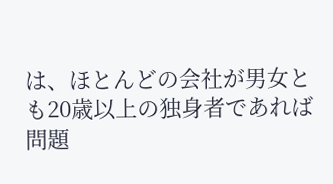は、ほとんどの会社が男女とも20歳以上の独身者であれば問題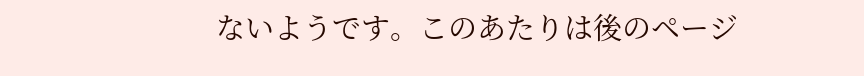ないようです。このあたりは後のページ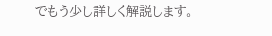でもう少し詳しく解説します。